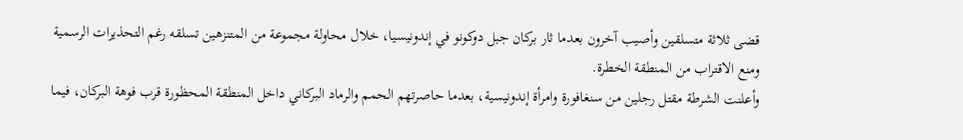قضى ثلاثة متسلقين وأصيب آخرون بعدما ثار بركان جبل دوكونو في إندونيسيا، خلال محاولة مجموعة من المتنزهين تسلقه رغم التحذيرات الرسمية ومنع الاقتراب من المنطقة الخطرة.
وأعلنت الشرطة مقتل رجلين من سنغافورة وامرأة إندونيسية، بعدما حاصرتهم الحمم والرماد البركاني داخل المنطقة المحظورة قرب فوهة البركان، فيما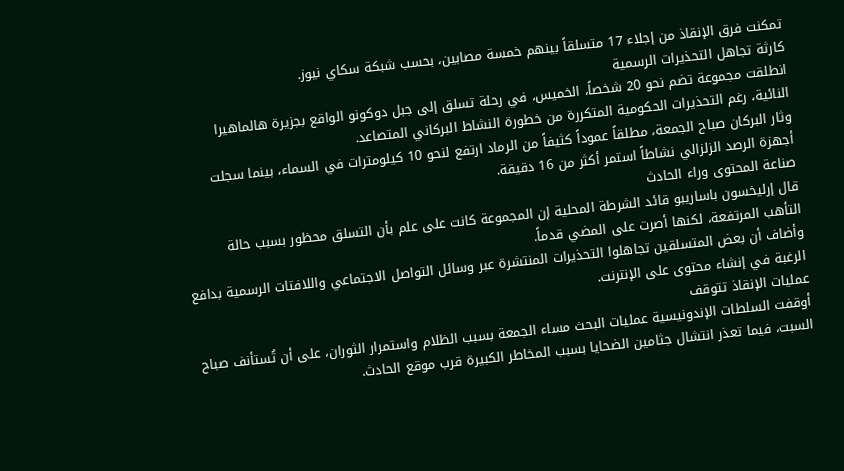تمكنت فرق الإنقاذ من إجلاء 17 متسلقاً بينهم خمسة مصابين، بحسب شبكة سكاي نيوز.
كارثة تجاهل التحذيرات الرسمية
انطلقت مجموعة تضم نحو 20 شخصاً، الخميس، في رحلة تسلق إلى جبل دوكونو الواقع بجزيرة هالماهيرا النائية، رغم التحذيرات الحكومية المتكررة من خطورة النشاط البركاني المتصاعد.
وثار البركان صباح الجمعة، مطلقاً عموداً كثيفاً من الرماد ارتفع لنحو 10 كيلومترات في السماء، بينما سجلت أجهزة الرصد الزلزالي نشاطاً استمر أكثر من 16 دقيقة.
صناعة المحتوى وراء الحادث
قال إرليخسون باساريبو قائد الشرطة المحلية إن المجموعة كانت على علم بأن التسلق محظور بسبب حالة التأهب المرتفعة، لكنها أصرت على المضي قدماً.
وأضاف أن بعض المتسلقين تجاهلوا التحذيرات المنتشرة عبر وسائل التواصل الاجتماعي واللافتات الرسمية بدافع الرغبة في إنشاء محتوى على الإنترنت.
عمليات الإنقاذ تتوقف
أوقفت السلطات الإندونيسية عمليات البحث مساء الجمعة بسبب الظلام واستمرار الثوران، على أن تُستأنف صباح السبت، فيما تعذر انتشال جثامين الضحايا بسبب المخاطر الكبيرة قرب موقع الحادث.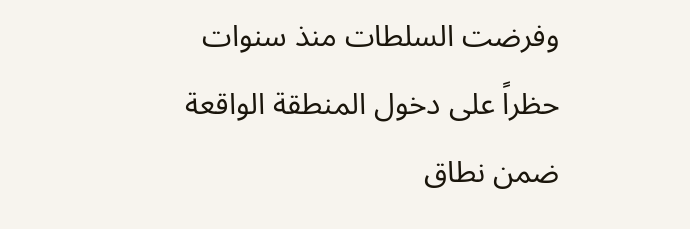وفرضت السلطات منذ سنوات حظراً على دخول المنطقة الواقعة ضمن نطاق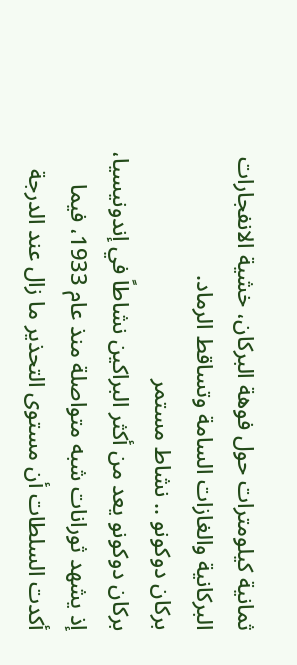ثمانية كيلومترات حول فوهة البركان، خشية الانفجارات البركانية والغازات السامة وتساقط الرماد.
بركان دوكونو .. نشاط مستمر
بركان دوكونو يعد من أكثر البراكين نشاطاً في إندونيسيا، إذ يشهد ثورانات شبه متواصلة منذ عام 1933، فيما أكدت السلطات أن مستوى التحذير ما زال عند الدرجة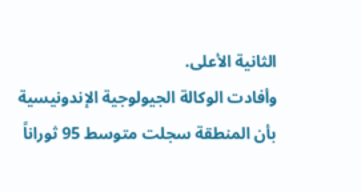الثانية الأعلى.
وأفادت الوكالة الجيولوجية الإندونيسية بأن المنطقة سجلت متوسط 95 ثوراناً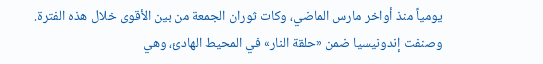يومياً منذ أواخر مارس الماضي، وكات ثوران الجمعة من بين الأقوى خلال هذه الفترة.
وصنفت إندونيسيا ضمن «حلقة النار» في المحيط الهادئ، وهي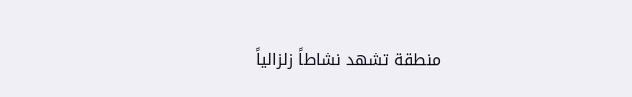منطقة تشهد نشاطاً زلزالياً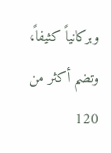وبركانياً كثيفاً، وتضم أكثر من 120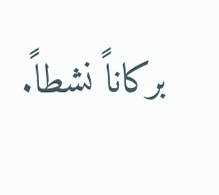بركاناً نشطاً.